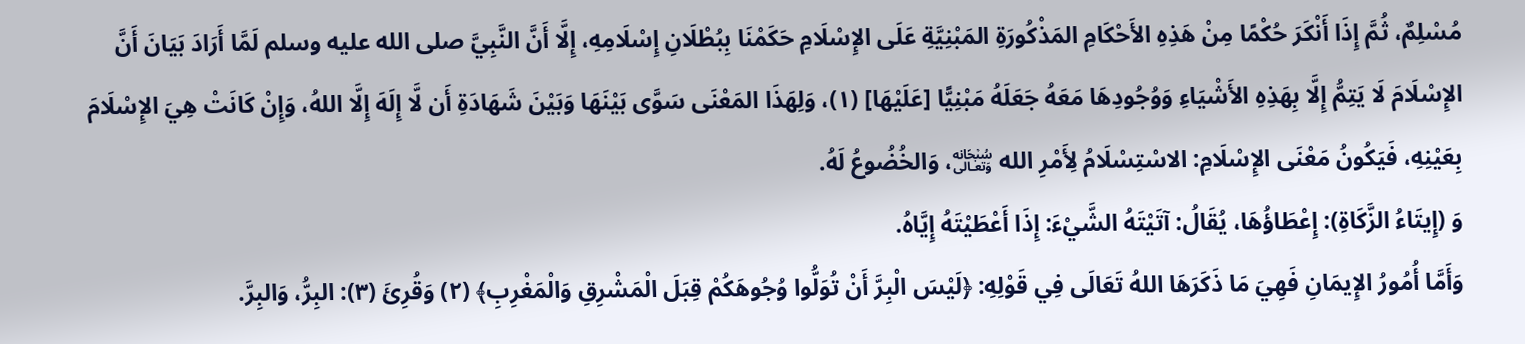مُسْلِمٌ، ثُمَّ إِذَا أَنْكَرَ حُكْمًا مِنْ هَذِهِ الأَحْكَامِ المَذْكُورَةِ المَبْنِيَّةِ عَلَى الإِسْلَامِ حَكَمْنَا بِبُطْلَانِ إِسْلَامِهِ، إِلَّا أَنَّ النَّبِيَّ صلى الله عليه وسلم لَمَّا أَرَادَ بَيَانَ أَنَّ الإِسْلَامَ لَا يَتِمُّ إِلَّا بِهَذِهِ الأَشْيَاءِ وَوُجُودِهَا مَعَهُ جَعَلَهُ مَبْنِيًّا [عَلَيْهَا] (١)، وَلِهَذَا المَعْنَى سَوَّى بَيْنَهَا وَبَيْنَ شَهَادَةِ أَن لَّا إِلَهَ إِلَّا اللهُ، وَإِنْ كَانَتْ هِيَ الإِسْلَامَ بِعَيْنِهِ، فَيَكُونُ مَعْنَى الإِسْلَامِ: الاسْتِسْلَامُ لِأَمْرِ الله ﷾، وَالخُضُوعُ لَهُ.
وَ (إِيتَاءُ الزَّكَاةِ): إِعْطَاؤُهَا، يُقَالُ: آتَيْتَهُ الشَّيْءَ: إِذَا أَعْطَيْتَهُ إِيَّاهُ.
وَأَمَّا أُمُورُ الإِيمَانِ فَهِيَ مَا ذَكَرَهَا اللهُ تَعَالَى فِي قَوْلِهِ: ﴿لَيْسَ الْبِرَّ أَنْ تُوَلُّوا وُجُوهَكُمْ قِبَلَ الْمَشْرِقِ وَالْمَغْرِبِ﴾ (٢) وَقُرِئَ (٣): البِرُّ، وَالبِرَّ.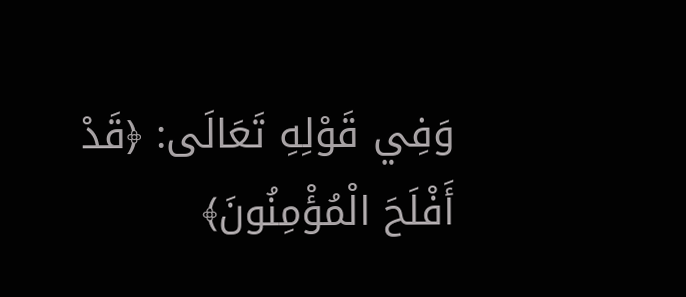وَفِي قَوْلِهِ تَعَالَى: ﴿قَدْ أَفْلَحَ الْمُؤْمِنُونَ﴾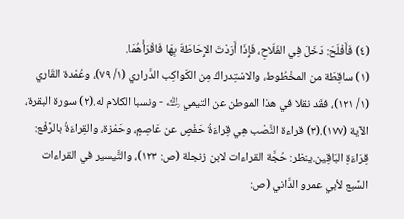(٤) فَأَفْلَحَ: دَخَلَ فِي الفَلَاحِ، فَإِذَا أَرَدْتَ الإِحَاطَةَ بِهَا فَاقْرَأْهُمَا.
(١) ساقِطَة من المخْطُوط، والاسْتِدراكُ مِن الكَواكِب الدَّراري (١/ ٧٩)، وعُمْدة القَاري (١/ ١٢١)، فقَد نقلا في هذا الموطن عن التيمي ﵀ - ونسبا الكلام له.(٢) سورة البقرة، الآية (١٧٧).(٣) قراءة النَّصْب هِي قِراءَةُ حَفْصٍ عن عَاصِمٍ، وحَمْزة، والقِراءَةُ بالرَّفْع: قِرَاءَةِ البَاقِين.ينظر: حُجَّة القراءات لابن زنجلة (ص: ١٢٣)، والتَّيسير في القراءات السَّبع لأبي عمرو الدَّاني (ص: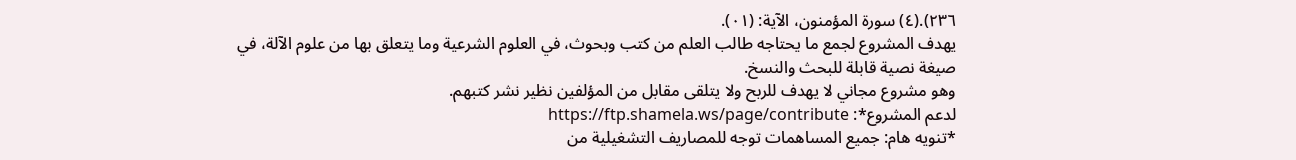٢٣٦).(٤) سورة المؤمنون، الآية: (٠١).
يهدف المشروع لجمع ما يحتاجه طالب العلم من كتب وبحوث، في العلوم الشرعية وما يتعلق بها من علوم الآلة، في صيغة نصية قابلة للبحث والنسخ.
وهو مشروع مجاني لا يهدف للربح ولا يتلقى مقابل من المؤلفين نظير نشر كتبهم.
لدعم المشروع*: https://ftp.shamela.ws/page/contribute
*تنويه هام: جميع المساهمات توجه للمصاريف التشغيلية من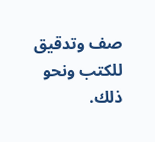صف وتدقيق للكتب ونحو ذلك.